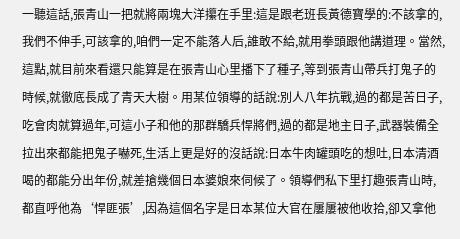一聽這話,張青山一把就將兩塊大洋攥在手里:這是跟老班長黃德寶學的:不該拿的,我們不伸手,可該拿的,咱們一定不能落人后,誰敢不給,就用拳頭跟他講道理。當然,這點,就目前來看還只能算是在張青山心里播下了種子,等到張青山帶兵打鬼子的時候,就徹底長成了青天大樹。用某位領導的話說:別人八年抗戰,過的都是苦日子,吃會肉就算過年,可這小子和他的那群驕兵悍將們,過的都是地主日子,武器裝備全拉出來都能把鬼子嚇死,生活上更是好的沒話說:日本牛肉罐頭吃的想吐,日本清酒喝的都能分出年份,就差搶幾個日本婆娘來伺候了。領導們私下里打趣張青山時,都直呼他為‘悍匪張’,因為這個名字是日本某位大官在屢屢被他收拾,卻又拿他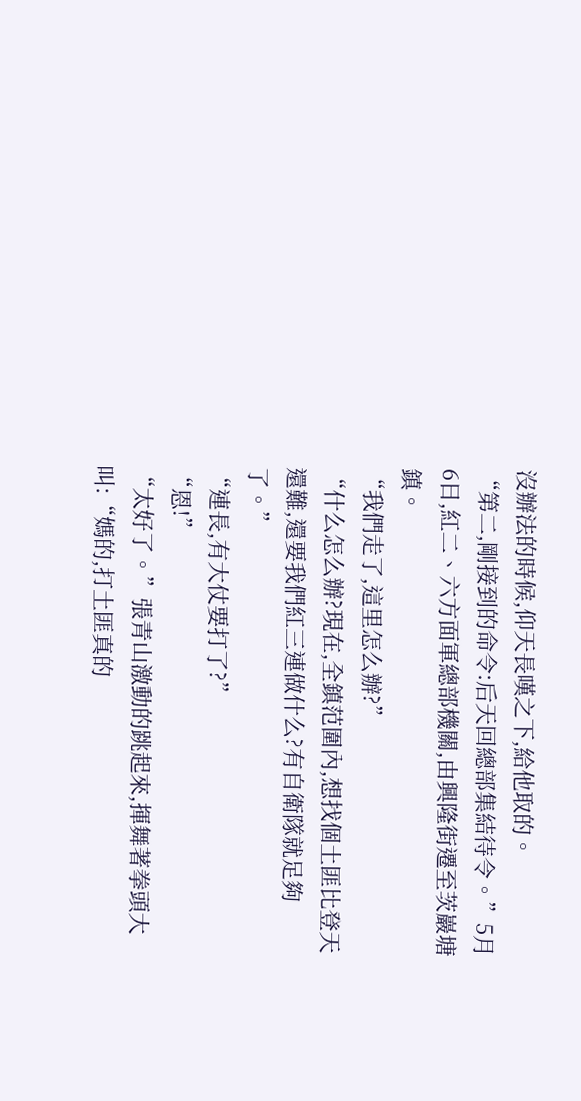沒辦法的時候,仰天長嘆之下,給他取的。
“第二,剛接到的命令:后天回總部集結待令。”5月6日,紅二、六方面軍總部機關,由興隆街遷至茨巖塘鎮。
“我們走了,這里怎么辦?”
“什么怎么辦?現在,全鎮范圍內,想找個土匪比登天還難,還要我們紅三連做什么?有自衛隊就足夠了。”
“連長,有大仗要打了?”
“恩!”
“太好了。”張青山激動的跳起來,揮舞著拳頭大叫:“媽的,打土匪真的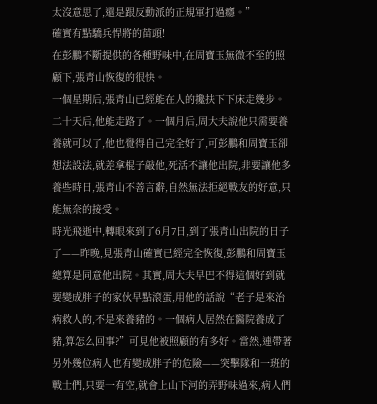太沒意思了,還是跟反動派的正規軍打過癮。”
確實有點驕兵悍將的苗頭!
在彭鵬不斷提供的各種野味中,在周寶玉無微不至的照顧下,張青山恢復的很快。
一個星期后,張青山已經能在人的攙扶下下床走幾步。二十天后,他能走路了。一個月后,周大夫說他只需要養養就可以了,他也覺得自己完全好了,可彭鵬和周寶玉卻想法設法,就差拿棍子敲他,死活不讓他出院,非要讓他多養些時日,張青山不善言辭,自然無法拒絕戰友的好意,只能無奈的接受。
時光飛逝中,轉眼來到了6月7日,到了張青山出院的日子了——昨晚,見張青山確實已經完全恢復,彭鵬和周寶玉總算是同意他出院。其實,周大夫早巴不得這個好到就要變成胖子的家伙早點滾蛋,用他的話說“老子是來治病救人的,不是來養豬的。一個病人居然在醫院養成了豬,算怎么回事?”可見他被照顧的有多好。當然,連帶著另外幾位病人也有變成胖子的危險——突擊隊和一班的戰士們,只要一有空,就會上山下河的弄野味過來,病人們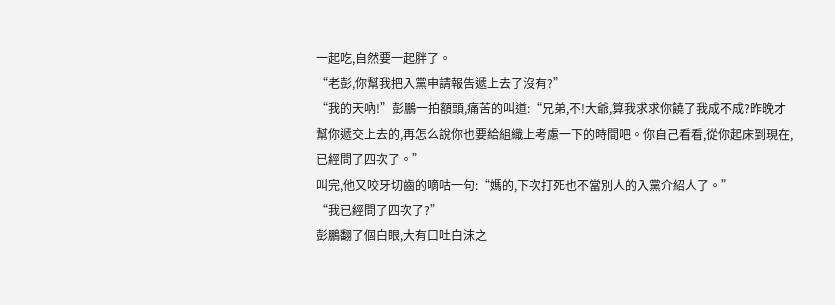一起吃,自然要一起胖了。
“老彭,你幫我把入黨申請報告遞上去了沒有?”
“我的天吶!”彭鵬一拍額頭,痛苦的叫道:“兄弟,不!大爺,算我求求你饒了我成不成?昨晚才幫你遞交上去的,再怎么說你也要給組織上考慮一下的時間吧。你自己看看,從你起床到現在,已經問了四次了。”
叫完,他又咬牙切齒的嘀咕一句:“媽的,下次打死也不當別人的入黨介紹人了。”
“我已經問了四次了?”
彭鵬翻了個白眼,大有口吐白沫之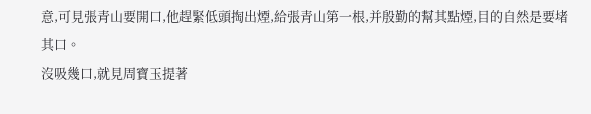意,可見張青山要開口,他趕緊低頭掏出煙,給張青山第一根,并殷勤的幫其點煙,目的自然是要堵其口。
沒吸幾口,就見周寶玉提著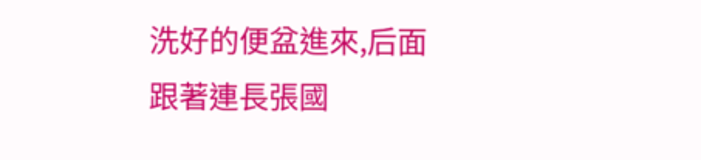洗好的便盆進來,后面跟著連長張國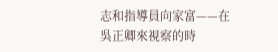志和指導員向家富——在吳正卿來視察的時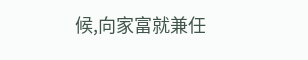候,向家富就兼任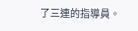了三連的指導員。